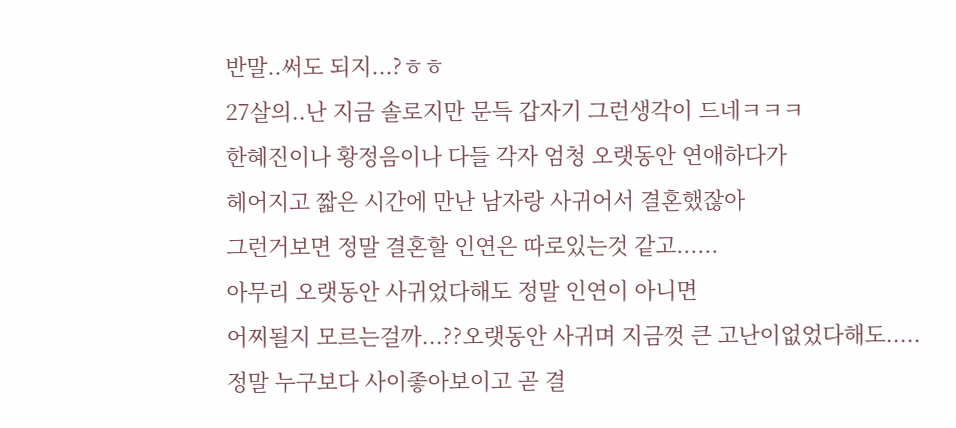반말..써도 되지...?ㅎㅎ
27살의..난 지금 솔로지만 문득 갑자기 그런생각이 드네ㅋㅋㅋ
한혜진이나 황정음이나 다들 각자 엄청 오랫동안 연애하다가
헤어지고 짧은 시간에 만난 남자랑 사귀어서 결혼했잖아
그런거보면 정말 결혼할 인연은 따로있는것 같고......
아무리 오랫동안 사귀었다해도 정말 인연이 아니면
어찌될지 모르는걸까...??오랫동안 사귀며 지금껏 큰 고난이없었다해도.....
정말 누구보다 사이좋아보이고 곧 결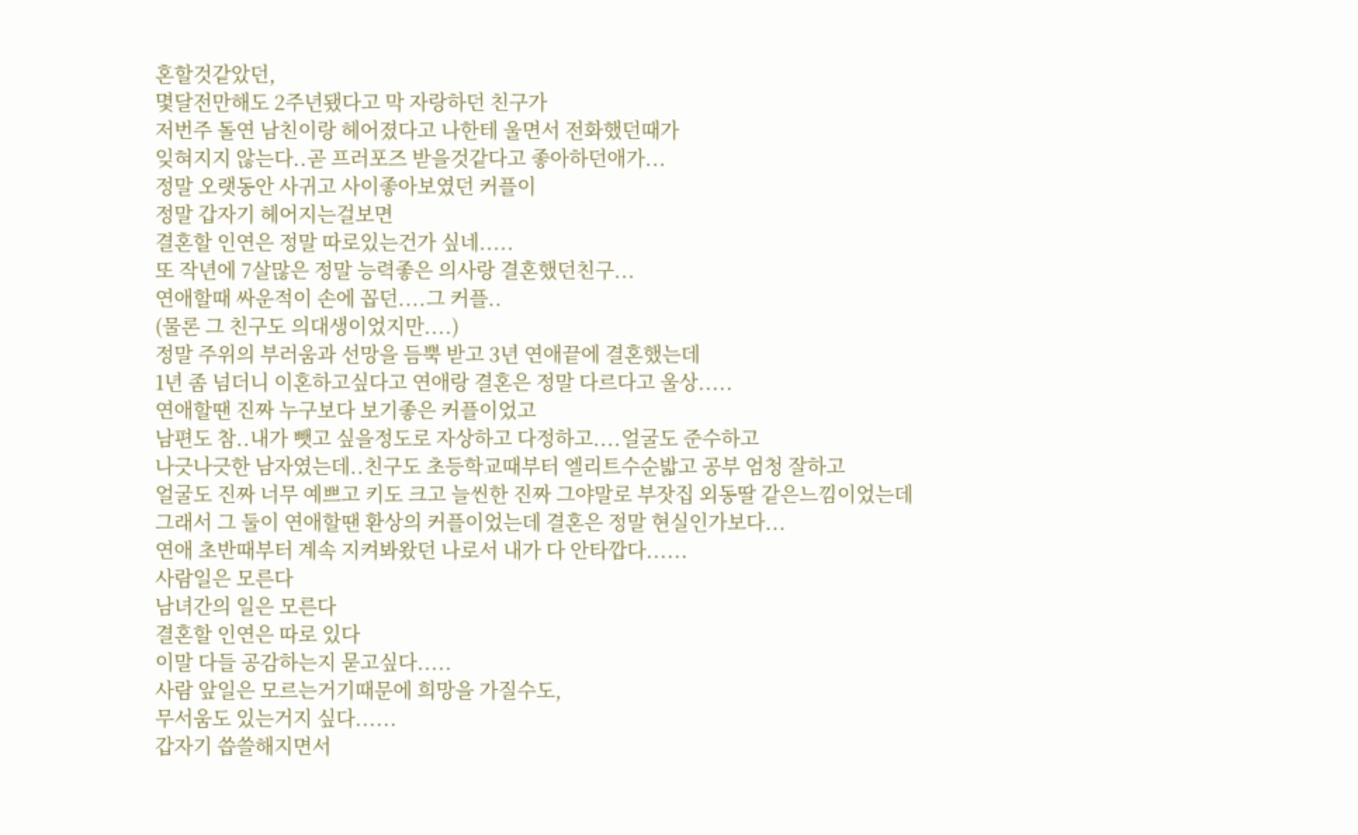혼할것같았던,
몇달전만해도 2주년됐다고 막 자랑하던 친구가
저번주 돌연 남친이랑 헤어졌다고 나한테 울면서 전화했던때가
잊혀지지 않는다..곧 프러포즈 받을것같다고 좋아하던애가...
정말 오랫동안 사귀고 사이좋아보였던 커플이
정말 갑자기 헤어지는걸보면
결혼할 인연은 정말 따로있는건가 싶네.....
또 작년에 7살많은 정말 능력좋은 의사랑 결혼했던친구...
연애할때 싸운적이 손에 꼽던....그 커플..
(물론 그 친구도 의대생이었지만....)
정말 주위의 부러움과 선망을 듬뿍 받고 3년 연애끝에 결혼했는데
1년 좀 넘더니 이혼하고싶다고 연애랑 결혼은 정말 다르다고 울상.....
연애할땐 진짜 누구보다 보기좋은 커플이었고
남편도 참..내가 뺏고 싶을정도로 자상하고 다정하고....얼굴도 준수하고
나긋나긋한 남자였는데..친구도 초등학교때부터 엘리트수순밟고 공부 엄청 잘하고
얼굴도 진짜 너무 예쁘고 키도 크고 늘씬한 진짜 그야말로 부잣집 외동딸 같은느낌이었는데
그래서 그 둘이 연애할땐 환상의 커플이었는데 결혼은 정말 현실인가보다...
연애 초반때부터 계속 지켜봐왔던 나로서 내가 다 안타깝다......
사람일은 모른다
남녀간의 일은 모른다
결혼할 인연은 따로 있다
이말 다들 공감하는지 묻고싶다.....
사람 앞일은 모르는거기때문에 희망을 가질수도,
무서움도 있는거지 싶다......
갑자기 씁쓸해지면서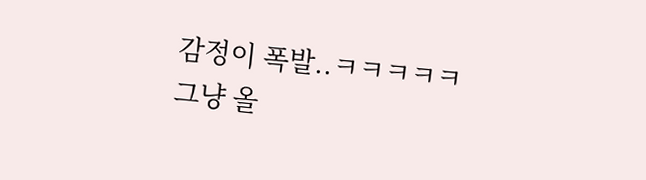감정이 폭발..ㅋㅋㅋㅋㅋ
그냥 올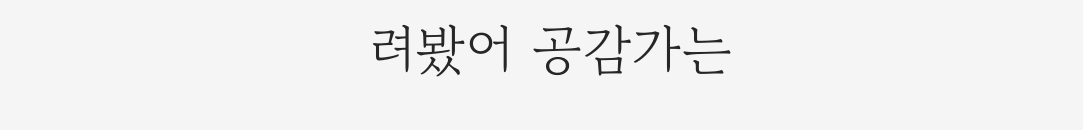려봤어 공감가는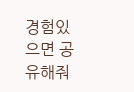경험있으면 공유해줘